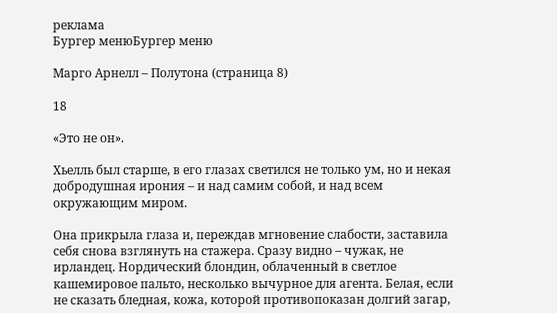реклама
Бургер менюБургер меню

Марго Арнелл – Полутона (страница 8)

18

«Это не он».

Хьелль был старше, в его глазах светился не только ум, но и некая добродушная ирония – и над самим собой, и над всем окружающим миром.

Она прикрыла глаза и, переждав мгновение слабости, заставила себя снова взглянуть на стажера. Сразу видно – чужак, не ирландец. Нордический блондин, облаченный в светлое кашемировое пальто, несколько вычурное для агента. Белая, если не сказать бледная, кожа, которой противопоказан долгий загар,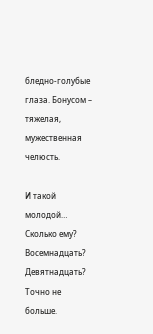бледно-голубые глаза. Бонусом – тяжелая, мужественная челюсть.

И такой молодой… Сколько ему? Восемнадцать? Девятнадцать? Точно не больше.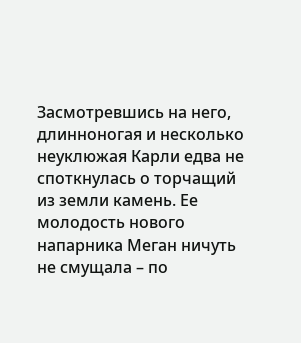Засмотревшись на него, длинноногая и несколько неуклюжая Карли едва не споткнулась о торчащий из земли камень. Ее молодость нового напарника Меган ничуть не смущала – по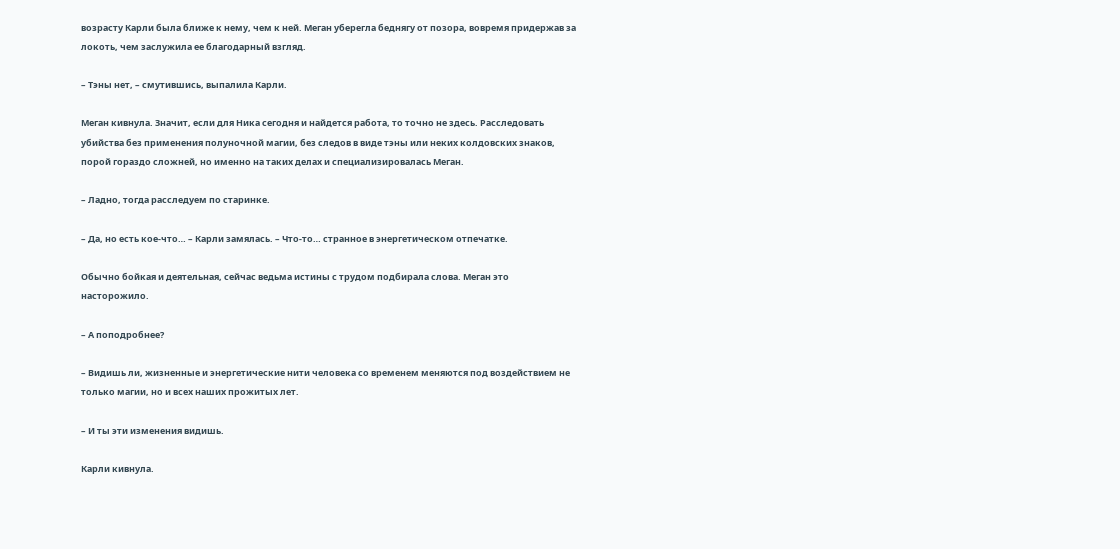возрасту Карли была ближе к нему, чем к ней. Меган уберегла беднягу от позора, вовремя придержав за локоть, чем заслужила ее благодарный взгляд.

– Тэны нет, – смутившись, выпалила Карли.

Меган кивнула. Значит, если для Ника сегодня и найдется работа, то точно не здесь. Расследовать убийства без применения полуночной магии, без следов в виде тэны или неких колдовских знаков, порой гораздо сложней, но именно на таких делах и специализировалась Меган.

– Ладно, тогда расследуем по старинке.

– Да, но есть кое-что… – Карли замялась. – Что-то… странное в энергетическом отпечатке.

Обычно бойкая и деятельная, сейчас ведьма истины с трудом подбирала слова. Меган это насторожило.

– А поподробнее?

– Видишь ли, жизненные и энергетические нити человека со временем меняются под воздействием не только магии, но и всех наших прожитых лет.

– И ты эти изменения видишь.

Карли кивнула.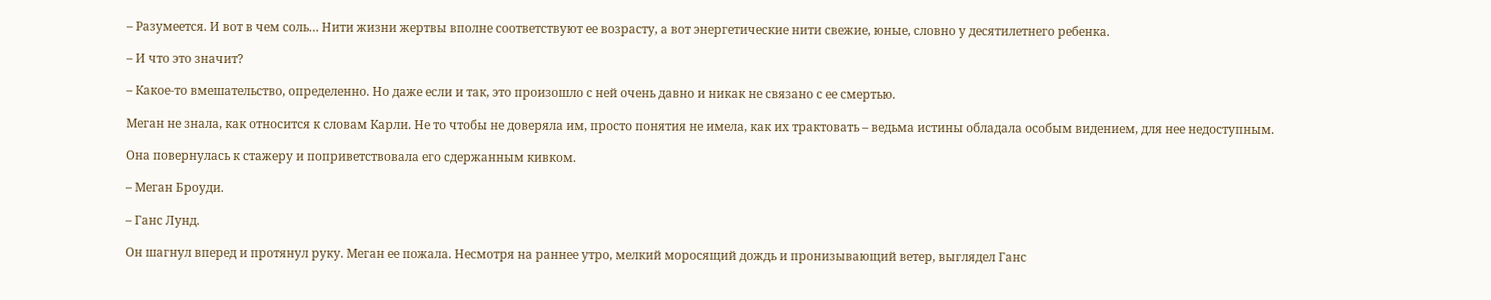– Разумеется. И вот в чем соль… Нити жизни жертвы вполне соответствуют ее возрасту, а вот энергетические нити свежие, юные, словно у десятилетнего ребенка.

– И что это значит?

– Какое-то вмешательство, определенно. Но даже если и так, это произошло с ней очень давно и никак не связано с ее смертью.

Меган не знала, как относится к словам Карли. Не то чтобы не доверяла им, просто понятия не имела, как их трактовать – ведьма истины обладала особым видением, для нее недоступным.

Она повернулась к стажеру и поприветствовала его сдержанным кивком.

– Меган Броуди.

– Ганс Лунд.

Он шагнул вперед и протянул руку. Меган ее пожала. Несмотря на раннее утро, мелкий моросящий дождь и пронизывающий ветер, выглядел Ганс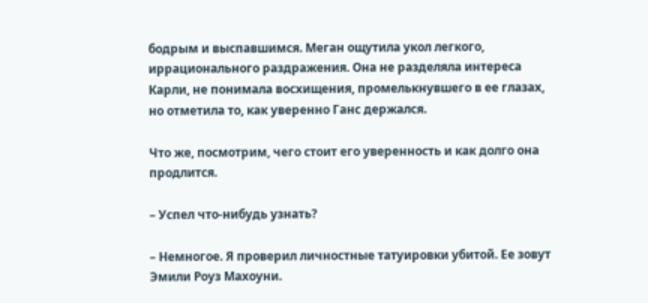бодрым и выспавшимся. Меган ощутила укол легкого, иррационального раздражения. Она не разделяла интереса Карли, не понимала восхищения, промелькнувшего в ее глазах, но отметила то, как уверенно Ганс держался.

Что же, посмотрим, чего стоит его уверенность и как долго она продлится.

– Успел что-нибудь узнать?

– Немногое. Я проверил личностные татуировки убитой. Ее зовут Эмили Роуз Махоуни.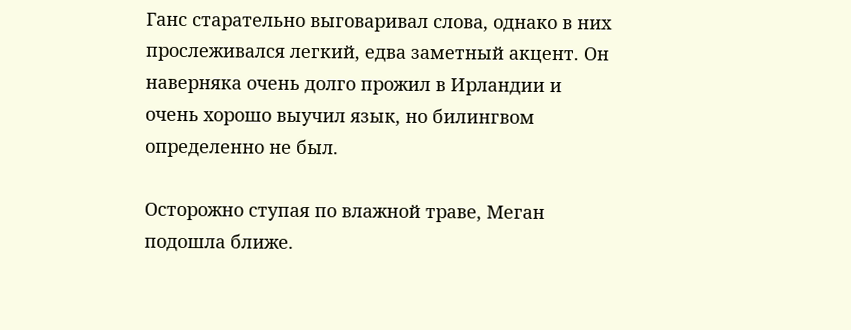Ганс старательно выговаривал слова, однако в них прослеживался легкий, едва заметный акцент. Он наверняка очень долго прожил в Ирландии и очень хорошо выучил язык, но билингвом определенно не был.

Осторожно ступая по влажной траве, Меган подошла ближе.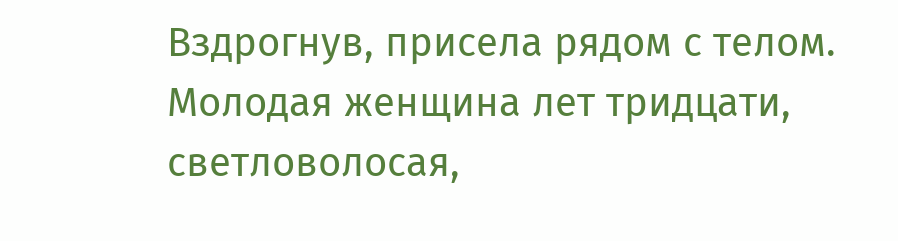Вздрогнув, присела рядом с телом. Молодая женщина лет тридцати, светловолосая,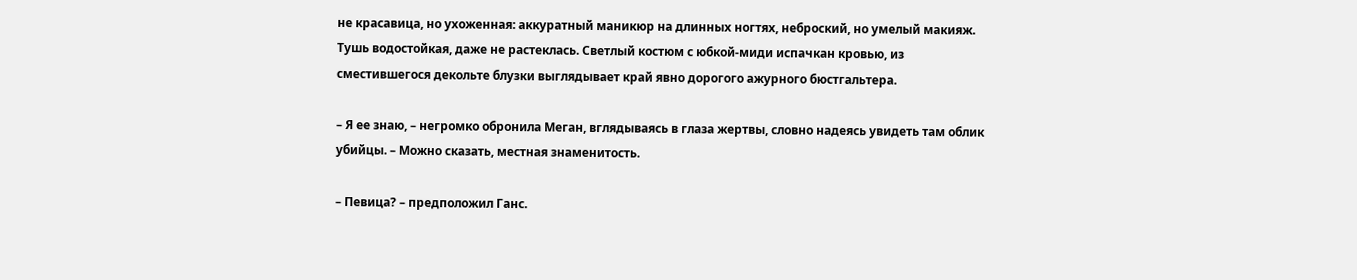не красавица, но ухоженная: аккуратный маникюр на длинных ногтях, неброский, но умелый макияж. Тушь водостойкая, даже не растеклась. Светлый костюм с юбкой-миди испачкан кровью, из сместившегося декольте блузки выглядывает край явно дорогого ажурного бюстгальтера.

– Я ее знаю, – негромко обронила Меган, вглядываясь в глаза жертвы, словно надеясь увидеть там облик убийцы. – Можно сказать, местная знаменитость.

– Певица? – предположил Ганс.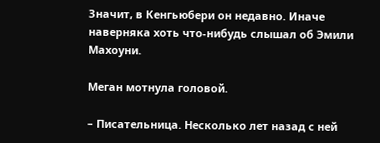Значит, в Кенгьюбери он недавно. Иначе наверняка хоть что-нибудь слышал об Эмили Махоуни.

Меган мотнула головой.

– Писательница. Несколько лет назад с ней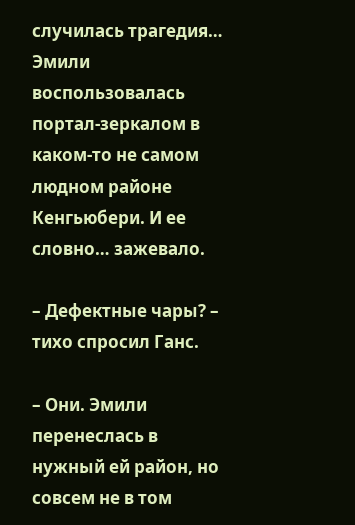случилась трагедия… Эмили воспользовалась портал-зеркалом в каком-то не самом людном районе Кенгьюбери. И ее словно… зажевало.

– Дефектные чары? – тихо спросил Ганс.

– Они. Эмили перенеслась в нужный ей район, но совсем не в том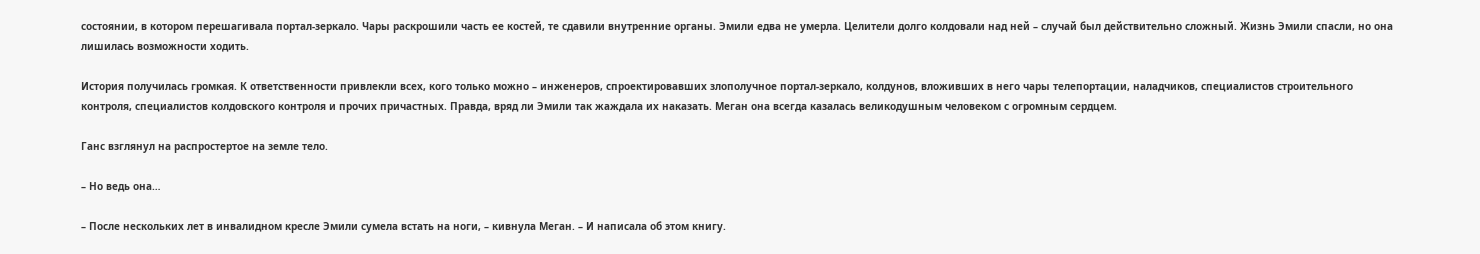состоянии, в котором перешагивала портал-зеркало. Чары раскрошили часть ее костей, те сдавили внутренние органы. Эмили едва не умерла. Целители долго колдовали над ней – случай был действительно сложный. Жизнь Эмили спасли, но она лишилась возможности ходить.

История получилась громкая. К ответственности привлекли всех, кого только можно – инженеров, спроектировавших злополучное портал-зеркало, колдунов, вложивших в него чары телепортации, наладчиков, специалистов строительного контроля, специалистов колдовского контроля и прочих причастных. Правда, вряд ли Эмили так жаждала их наказать. Меган она всегда казалась великодушным человеком с огромным сердцем.

Ганс взглянул на распростертое на земле тело.

– Но ведь она…

– После нескольких лет в инвалидном кресле Эмили сумела встать на ноги, – кивнула Меган. – И написала об этом книгу.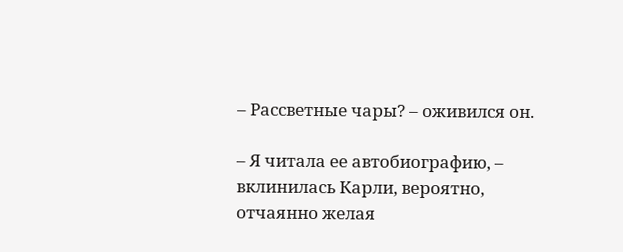– Рассветные чары? – оживился он.

– Я читала ее автобиографию, – вклинилась Карли, вероятно, отчаянно желая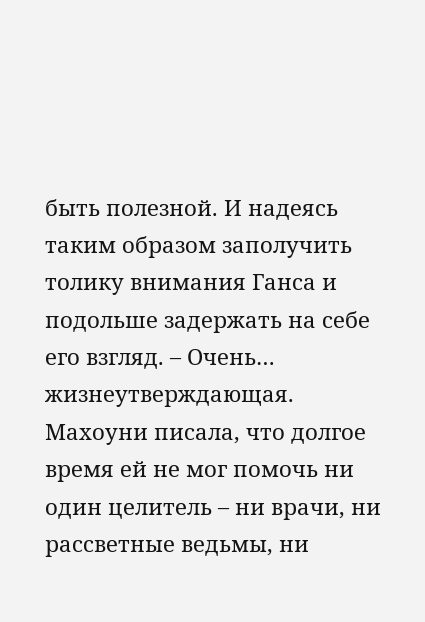быть полезной. И надеясь таким образом заполучить толику внимания Ганса и подольше задержать на себе его взгляд. – Очень… жизнеутверждающая. Махоуни писала, что долгое время ей не мог помочь ни один целитель – ни врачи, ни рассветные ведьмы, ни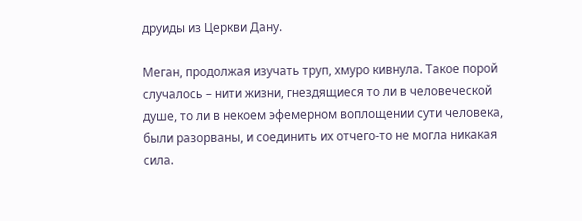друиды из Церкви Дану.

Меган, продолжая изучать труп, хмуро кивнула. Такое порой случалось – нити жизни, гнездящиеся то ли в человеческой душе, то ли в некоем эфемерном воплощении сути человека, были разорваны, и соединить их отчего-то не могла никакая сила.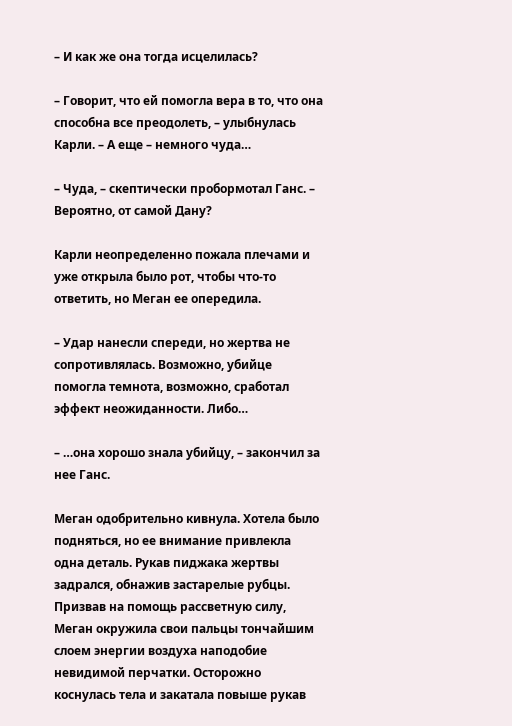– И как же она тогда исцелилась?

– Говорит, что ей помогла вера в то, что она способна все преодолеть, – улыбнулась Карли. – А еще – немного чуда…

– Чуда, – скептически пробормотал Ганс. – Вероятно, от самой Дану?

Карли неопределенно пожала плечами и уже открыла было рот, чтобы что-то ответить, но Меган ее опередила.

– Удар нанесли спереди, но жертва не сопротивлялась. Возможно, убийце помогла темнота, возможно, сработал эффект неожиданности. Либо…

– …она хорошо знала убийцу, – закончил за нее Ганс.

Меган одобрительно кивнула. Хотела было подняться, но ее внимание привлекла одна деталь. Рукав пиджака жертвы задрался, обнажив застарелые рубцы. Призвав на помощь рассветную силу, Меган окружила свои пальцы тончайшим слоем энергии воздуха наподобие невидимой перчатки. Осторожно коснулась тела и закатала повыше рукав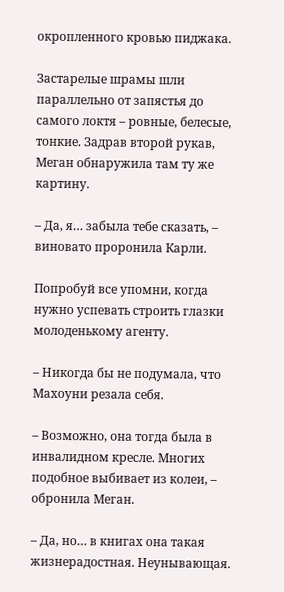окропленного кровью пиджака.

Застарелые шрамы шли параллельно от запястья до самого локтя – ровные, белесые, тонкие. Задрав второй рукав, Меган обнаружила там ту же картину.

– Да, я… забыла тебе сказать, – виновато проронила Карли.

Попробуй все упомни, когда нужно успевать строить глазки молоденькому агенту.

– Никогда бы не подумала, что Махоуни резала себя.

– Возможно, она тогда была в инвалидном кресле. Многих подобное выбивает из колеи, – обронила Меган.

– Да, но… в книгах она такая жизнерадостная. Неунывающая.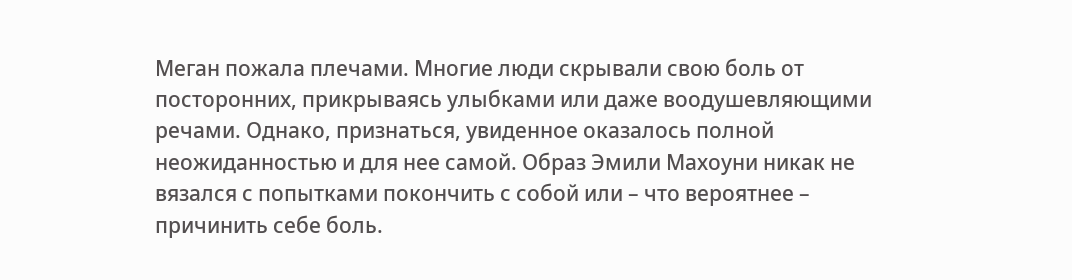Меган пожала плечами. Многие люди скрывали свою боль от посторонних, прикрываясь улыбками или даже воодушевляющими речами. Однако, признаться, увиденное оказалось полной неожиданностью и для нее самой. Образ Эмили Махоуни никак не вязался с попытками покончить с собой или – что вероятнее – причинить себе боль.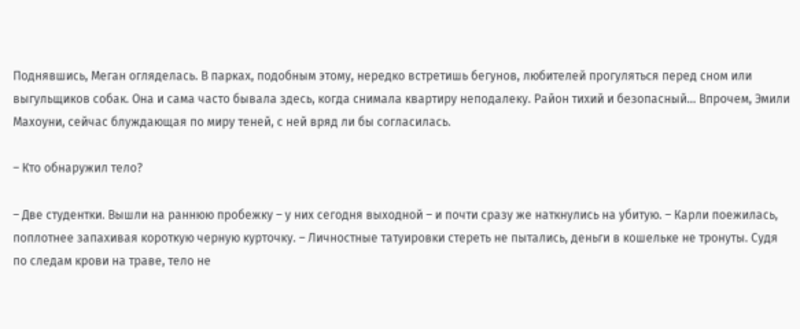Поднявшись, Меган огляделась. В парках, подобным этому, нередко встретишь бегунов, любителей прогуляться перед сном или выгульщиков собак. Она и сама часто бывала здесь, когда снимала квартиру неподалеку. Район тихий и безопасный… Впрочем, Эмили Махоуни, сейчас блуждающая по миру теней, с ней вряд ли бы согласилась.

– Кто обнаружил тело?

– Две студентки. Вышли на раннюю пробежку – у них сегодня выходной – и почти сразу же наткнулись на убитую. – Карли поежилась, поплотнее запахивая короткую черную курточку. – Личностные татуировки стереть не пытались, деньги в кошельке не тронуты. Судя по следам крови на траве, тело не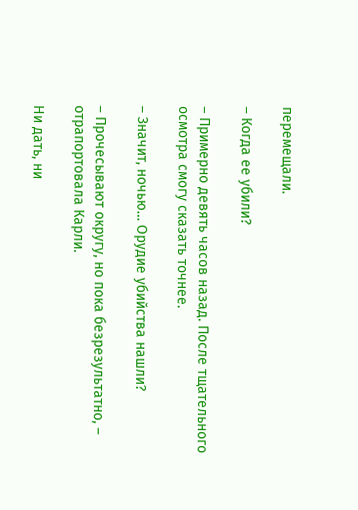перемещали.

– Когда ее убили?

– Примерно девять часов назад. После тщательного осмотра смогу сказать точнее.

– Значит, ночью… Орудие убийства нашли?

– Прочесывают округу, но пока безрезультатно, – отрапортовала Карли.

Ни дать, ни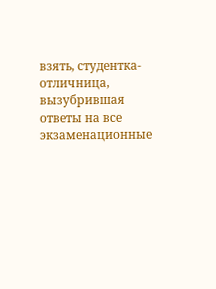взять, студентка-отличница, вызубрившая ответы на все экзаменационные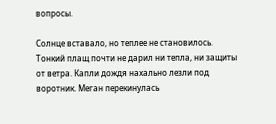вопросы.

Солнце вставало, но теплее не становилось. Тонкий плащ почти не дарил ни тепла, ни защиты от ветра. Капли дождя нахально лезли под воротник. Меган перекинулась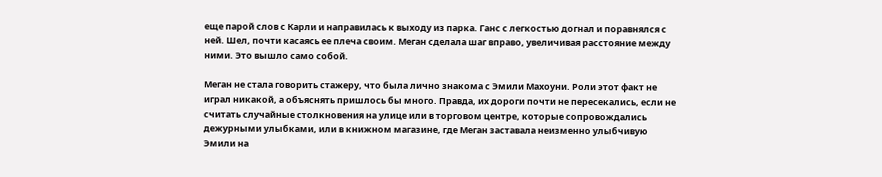еще парой слов с Карли и направилась к выходу из парка. Ганс с легкостью догнал и поравнялся с ней. Шел, почти касаясь ее плеча своим. Меган сделала шаг вправо, увеличивая расстояние между ними. Это вышло само собой.

Меган не стала говорить стажеру, что была лично знакома с Эмили Махоуни. Роли этот факт не играл никакой, а объяснять пришлось бы много. Правда, их дороги почти не пересекались, если не считать случайные столкновения на улице или в торговом центре, которые сопровождались дежурными улыбками, или в книжном магазине, где Меган заставала неизменно улыбчивую Эмили на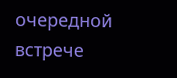очередной встрече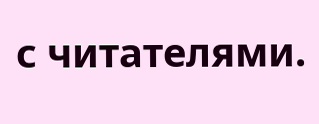с читателями.